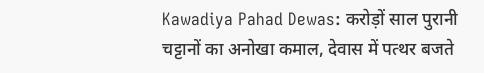Kawadiya Pahad Dewas: करोड़ों साल पुरानी चट्टानों का अनोखा कमाल, देवास में पत्थर बजते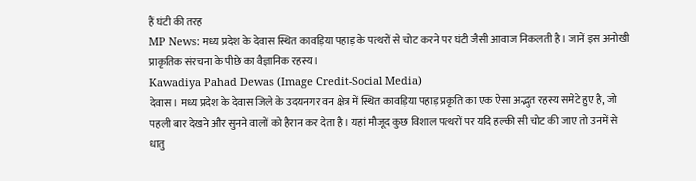हैं घंटी की तरह
MP News: मध्य प्रदेश के देवास स्थित कावड़िया पहाड़ के पत्थरों से चोट करने पर घंटी जैसी आवाज निकलती है। जानें इस अनोखी प्राकृतिक संरचना के पीछे का वैज्ञानिक रहस्य।
Kawadiya Pahad Dewas (Image Credit-Social Media)
देवास। मध्य प्रदेश के देवास जिले के उदयनगर वन क्षेत्र में स्थित कावड़िया पहाड़ प्रकृति का एक ऐसा अद्भुत रहस्य समेटे हुए है, जो पहली बार देखने और सुनने वालों को हैरान कर देता है। यहां मौजूद कुछ विशाल पत्थरों पर यदि हल्की सी चोट की जाए तो उनमें से धातु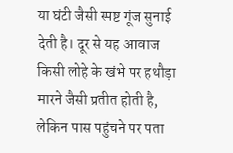या घंटी जैसी स्पष्ट गूंज सुनाई देती है। दूर से यह आवाज किसी लोहे के खंभे पर हथौड़ा मारने जैसी प्रतीत होती है, लेकिन पास पहुंचने पर पता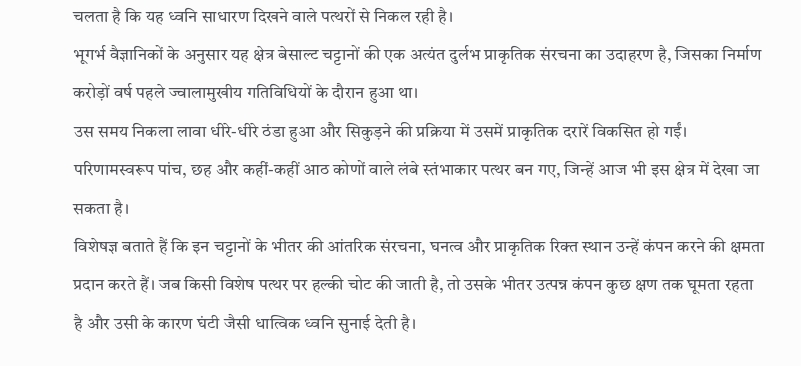चलता है कि यह ध्वनि साधारण दिखने वाले पत्थरों से निकल रही है।
भूगर्भ वैज्ञानिकों के अनुसार यह क्षेत्र बेसाल्ट चट्टानों की एक अत्यंत दुर्लभ प्राकृतिक संरचना का उदाहरण है, जिसका निर्माण करोड़ों वर्ष पहले ज्वालामुखीय गतिविधियों के दौरान हुआ था।
उस समय निकला लावा धीरे-धीरे ठंडा हुआ और सिकुड़ने की प्रक्रिया में उसमें प्राकृतिक दरारें विकसित हो गईं। परिणामस्वरूप पांच, छह और कहीं-कहीं आठ कोणों वाले लंबे स्तंभाकार पत्थर बन गए, जिन्हें आज भी इस क्षेत्र में देखा जा सकता है।
विशेषज्ञ बताते हैं कि इन चट्टानों के भीतर की आंतरिक संरचना, घनत्व और प्राकृतिक रिक्त स्थान उन्हें कंपन करने की क्षमता प्रदान करते हैं। जब किसी विशेष पत्थर पर हल्की चोट की जाती है, तो उसके भीतर उत्पन्न कंपन कुछ क्षण तक घूमता रहता है और उसी के कारण घंटी जैसी धात्विक ध्वनि सुनाई देती है।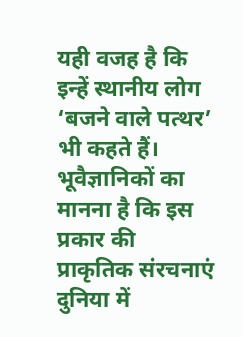यही वजह है कि इन्हें स्थानीय लोग ‘बजने वाले पत्थर’ भी कहते हैं।
भूवैज्ञानिकों का मानना है कि इस प्रकार की प्राकृतिक संरचनाएं दुनिया में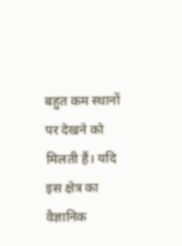बहुत कम स्थानों पर देखने को मिलती हैं। यदि इस क्षेत्र का वैज्ञानिक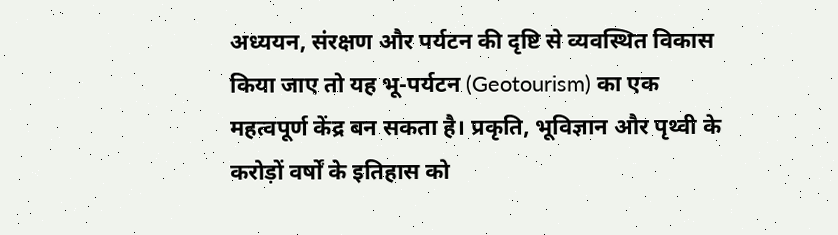अध्ययन, संरक्षण और पर्यटन की दृष्टि से व्यवस्थित विकास किया जाए तो यह भू-पर्यटन (Geotourism) का एक महत्वपूर्ण केंद्र बन सकता है। प्रकृति, भूविज्ञान और पृथ्वी के करोड़ों वर्षों के इतिहास को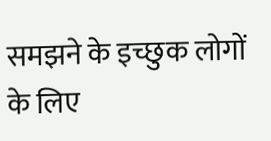समझने के इच्छुक लोगों के लिए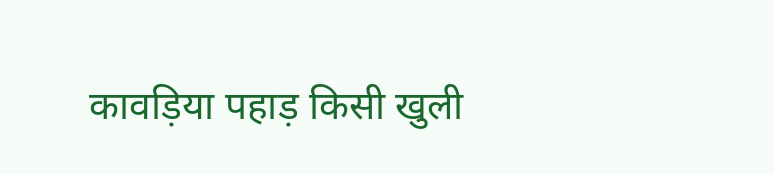कावड़िया पहाड़ किसी खुली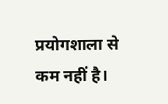प्रयोगशाला से कम नहीं है।